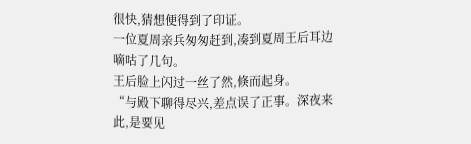很快,猜想便得到了印证。
一位夏周亲兵匆匆赶到,凑到夏周王后耳边嘀咕了几句。
王后脸上闪过一丝了然,倏而起身。
“与殿下聊得尽兴,差点误了正事。深夜来此,是要见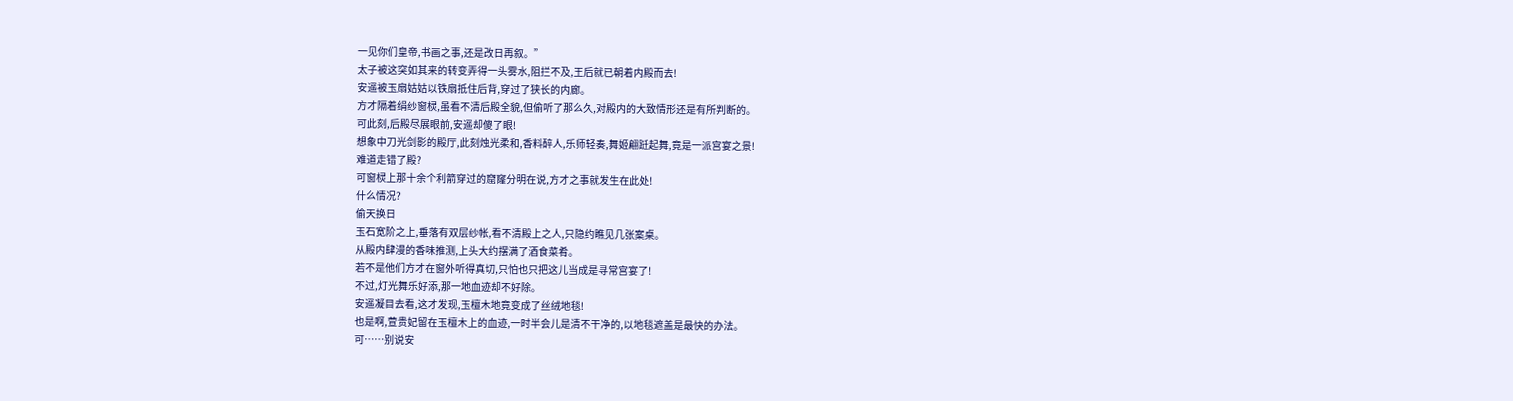一见你们皇帝,书画之事,还是改日再叙。”
太子被这突如其来的转变弄得一头雾水,阻拦不及,王后就已朝着内殿而去!
安遥被玉扇姑姑以铁扇抵住后背,穿过了狭长的内廊。
方才隔着绢纱窗棂,虽看不清后殿全貌,但偷听了那么久,对殿内的大致情形还是有所判断的。
可此刻,后殿尽展眼前,安遥却傻了眼!
想象中刀光剑影的殿厅,此刻烛光柔和,香料醉人,乐师轻奏,舞姬翩跹起舞,竟是一派宫宴之景!
难道走错了殿?
可窗棂上那十余个利箭穿过的窟窿分明在说,方才之事就发生在此处!
什么情况?
偷天换日
玉石宽阶之上,垂落有双层纱帐,看不清殿上之人,只隐约瞧见几张案桌。
从殿内肆漫的香味推测,上头大约摆满了酒食菜肴。
若不是他们方才在窗外听得真切,只怕也只把这儿当成是寻常宫宴了!
不过,灯光舞乐好添,那一地血迹却不好除。
安遥凝目去看,这才发现,玉檀木地竟变成了丝绒地毯!
也是啊,萱贵妃留在玉檀木上的血迹,一时半会儿是清不干净的,以地毯遮盖是最快的办法。
可……别说安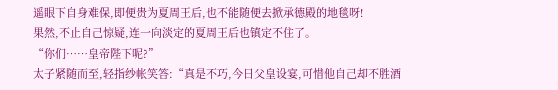遥眼下自身难保,即便贵为夏周王后,也不能随便去掀承德殿的地毯呀!
果然,不止自己惊疑,连一向淡定的夏周王后也镇定不住了。
“你们……皇帝陛下呢?”
太子紧随而至,轻指纱帐笑答:“真是不巧,今日父皇设宴,可惜他自己却不胜酒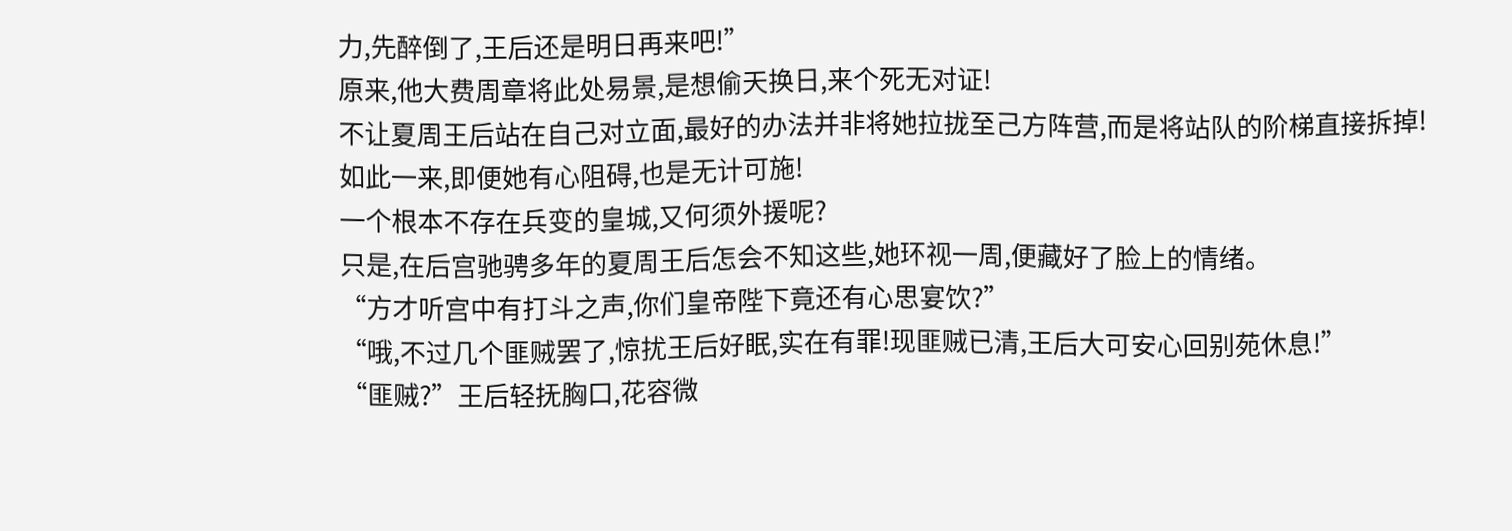力,先醉倒了,王后还是明日再来吧!”
原来,他大费周章将此处易景,是想偷天换日,来个死无对证!
不让夏周王后站在自己对立面,最好的办法并非将她拉拢至己方阵营,而是将站队的阶梯直接拆掉!
如此一来,即便她有心阻碍,也是无计可施!
一个根本不存在兵变的皇城,又何须外援呢?
只是,在后宫驰骋多年的夏周王后怎会不知这些,她环视一周,便藏好了脸上的情绪。
“方才听宫中有打斗之声,你们皇帝陛下竟还有心思宴饮?”
“哦,不过几个匪贼罢了,惊扰王后好眠,实在有罪!现匪贼已清,王后大可安心回别苑休息!”
“匪贼?”王后轻抚胸口,花容微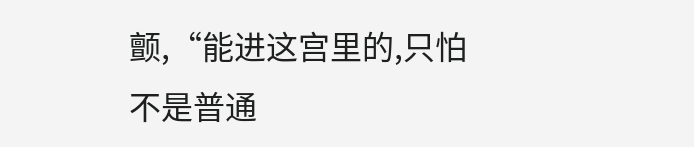颤,“能进这宫里的,只怕不是普通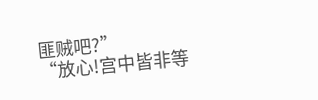匪贼吧?”
“放心!宫中皆非等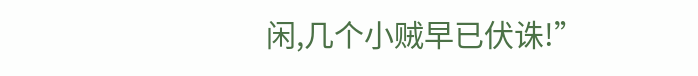闲,几个小贼早已伏诛!”